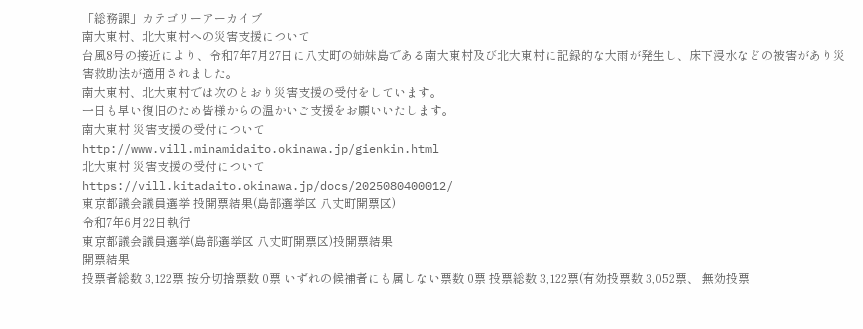「総務課」カテゴリーアーカイブ
南大東村、北大東村への災害支援について
台風8号の接近により、令和7年7月27日に八丈町の姉妹島である南大東村及び北大東村に記録的な大雨が発生し、床下浸水などの被害があり災害救助法が適用されました。
南大東村、北大東村では次のとおり災害支援の受付をしています。
一日も早い復旧のため皆様からの温かいご支援をお願いいたします。
南大東村 災害支援の受付について
http://www.vill.minamidaito.okinawa.jp/gienkin.html
北大東村 災害支援の受付について
https://vill.kitadaito.okinawa.jp/docs/2025080400012/
東京都議会議員選挙 投開票結果(島部選挙区 八丈町開票区)
令和7年6月22日執行
東京都議会議員選挙(島部選挙区 八丈町開票区)投開票結果
開票結果
投票者総数 3,122票 按分切捨票数 0票 いずれの候補者にも属しない票数 0票 投票総数 3,122票(有効投票数 3,052票、 無効投票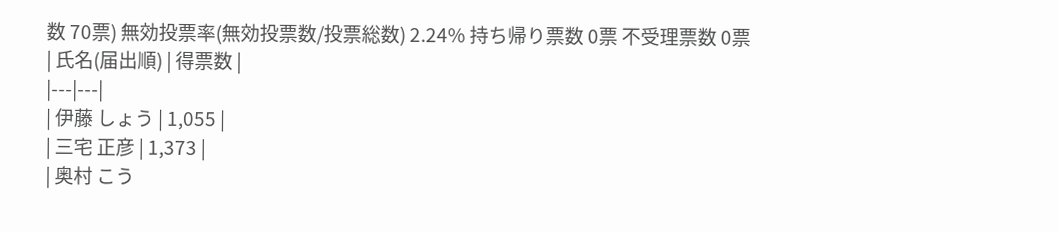数 70票) 無効投票率(無効投票数/投票総数) 2.24% 持ち帰り票数 0票 不受理票数 0票
| 氏名(届出順) | 得票数 |
|---|---|
| 伊藤 しょう | 1,055 |
| 三宅 正彦 | 1,373 |
| 奥村 こう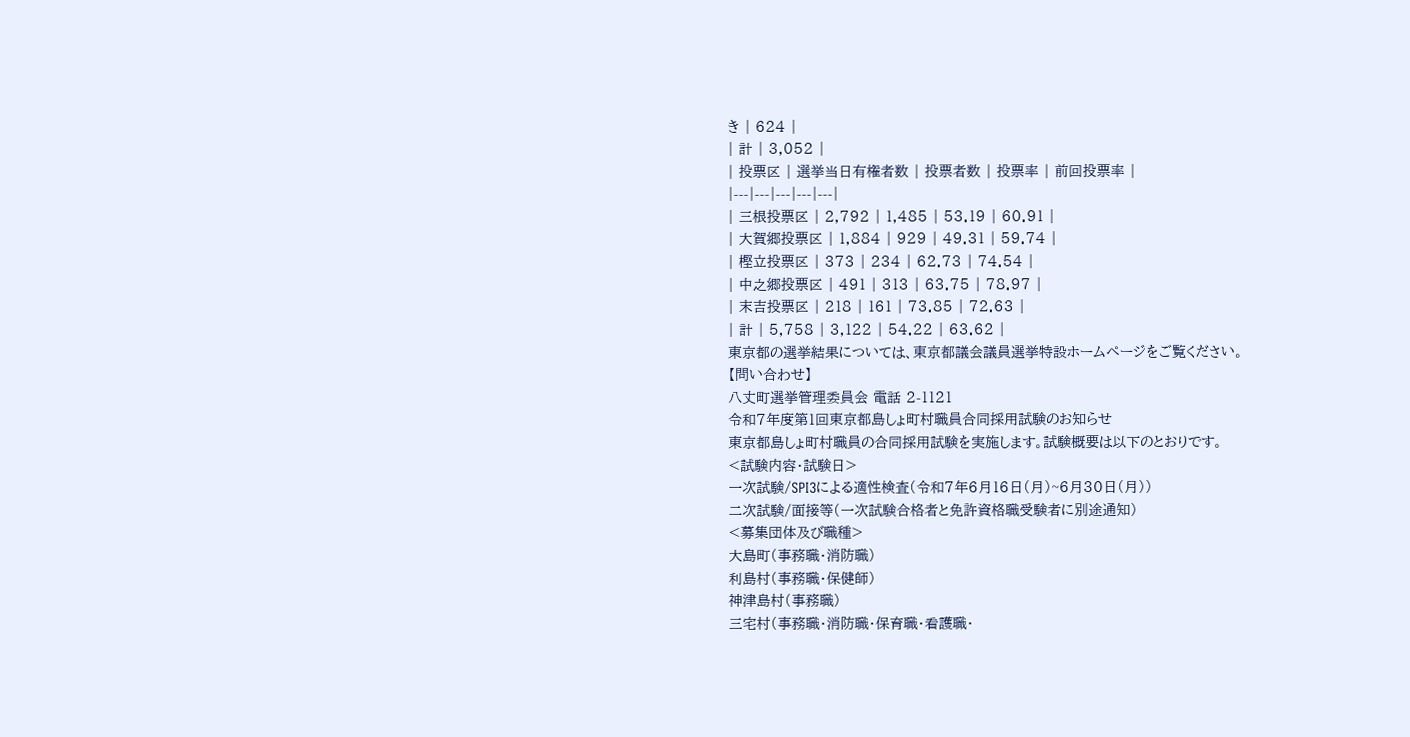き | 624 |
| 計 | 3,052 |
| 投票区 | 選挙当日有権者数 | 投票者数 | 投票率 | 前回投票率 |
|---|---|---|---|---|
| 三根投票区 | 2,792 | 1,485 | 53.19 | 60.91 |
| 大賀郷投票区 | 1,884 | 929 | 49.31 | 59.74 |
| 樫立投票区 | 373 | 234 | 62.73 | 74.54 |
| 中之郷投票区 | 491 | 313 | 63.75 | 78.97 |
| 末吉投票区 | 218 | 161 | 73.85 | 72.63 |
| 計 | 5,758 | 3,122 | 54.22 | 63.62 |
東京都の選挙結果については、東京都議会議員選挙特設ホームページをご覧ください。
【問い合わせ】
八丈町選挙管理委員会 電話 2-1121
令和7年度第1回東京都島しょ町村職員合同採用試験のお知らせ
東京都島しょ町村職員の合同採用試験を実施します。試験概要は以下のとおりです。
<試験内容・試験日>
一次試験/SPI3による適性検査(令和7年6月16日(月)~6月30日(月))
二次試験/面接等(一次試験合格者と免許資格職受験者に別途通知)
<募集団体及び職種>
大島町(事務職・消防職)
利島村(事務職・保健師)
神津島村(事務職)
三宅村(事務職・消防職・保育職・看護職・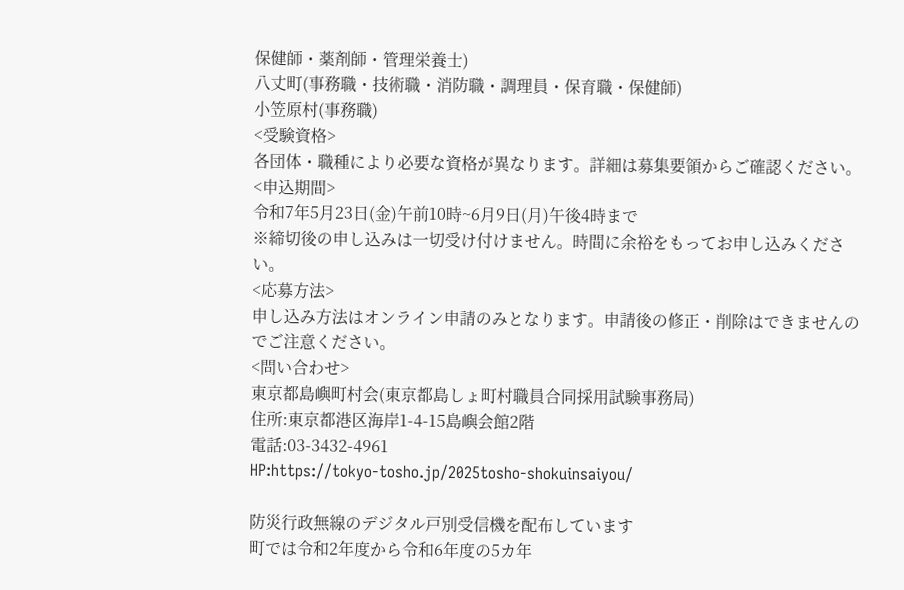保健師・薬剤師・管理栄養士)
八丈町(事務職・技術職・消防職・調理員・保育職・保健師)
小笠原村(事務職)
<受験資格>
各団体・職種により必要な資格が異なります。詳細は募集要領からご確認ください。
<申込期間>
令和7年5月23日(金)午前10時~6月9日(月)午後4時まで
※締切後の申し込みは一切受け付けません。時間に余裕をもってお申し込みください。
<応募方法>
申し込み方法はオンライン申請のみとなります。申請後の修正・削除はできませんのでご注意ください。
<問い合わせ>
東京都島嶼町村会(東京都島しょ町村職員合同採用試験事務局)
住所:東京都港区海岸1-4-15島嶼会館2階
電話:03-3432-4961
HP:https://tokyo-tosho.jp/2025tosho-shokuinsaiyou/

防災行政無線のデジタル戸別受信機を配布しています
町では令和2年度から令和6年度の5カ年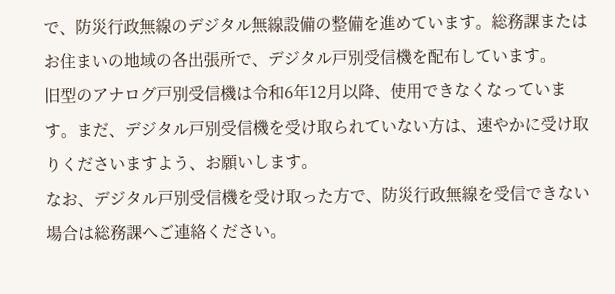で、防災行政無線のデジタル無線設備の整備を進めています。総務課またはお住まいの地域の各出張所で、デジタル戸別受信機を配布しています。
旧型のアナログ戸別受信機は令和6年12月以降、使用できなくなっています。まだ、デジタル戸別受信機を受け取られていない方は、速やかに受け取りくださいますよう、お願いします。
なお、デジタル戸別受信機を受け取った方で、防災行政無線を受信できない場合は総務課へご連絡ください。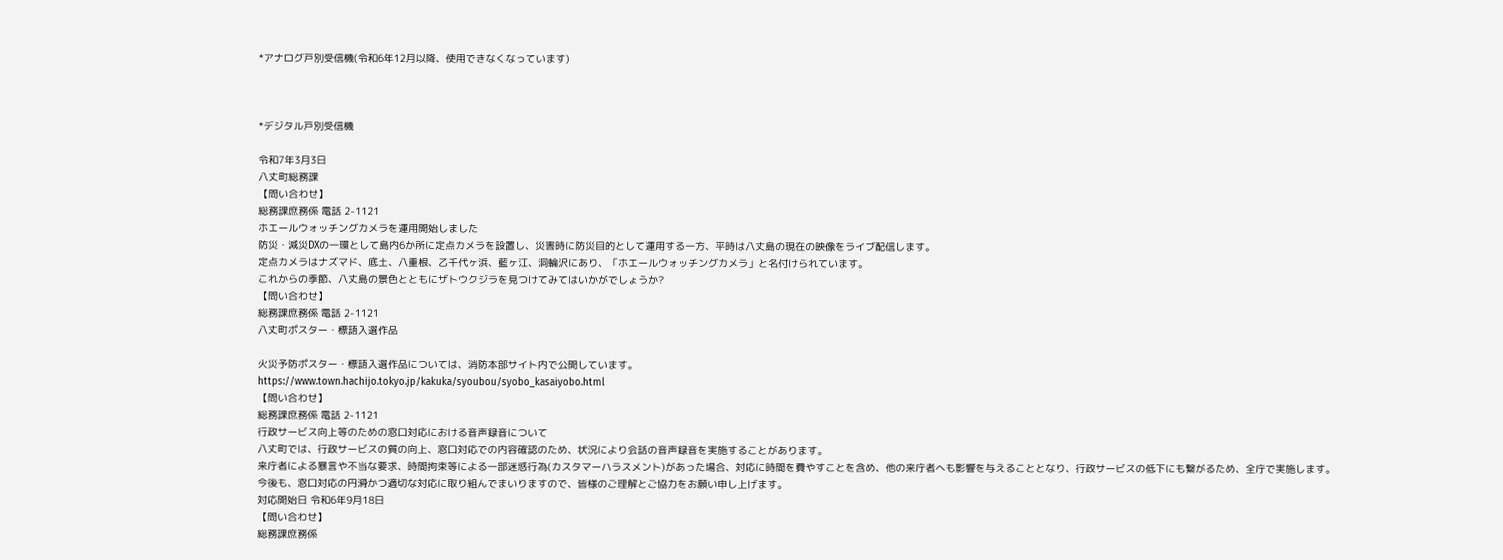*アナログ戸別受信機(令和6年12月以降、使用できなくなっています)



*デジタル戸別受信機

令和7年3月3日
八丈町総務課
【問い合わせ】
総務課庶務係 電話 2-1121
ホエールウォッチングカメラを運用開始しました
防災・減災DXの一環として島内6か所に定点カメラを設置し、災害時に防災目的として運用する一方、平時は八丈島の現在の映像をライブ配信します。
定点カメラはナズマド、底土、八重根、乙千代ヶ浜、藍ヶ江、洞輪沢にあり、「ホエールウォッチングカメラ」と名付けられています。
これからの季節、八丈島の景色とともにザトウクジラを見つけてみてはいかがでしょうか?
【問い合わせ】
総務課庶務係 電話 2-1121
八丈町ポスター・標語入選作品

火災予防ポスター・標語入選作品については、消防本部サイト内で公開しています。
https://www.town.hachijo.tokyo.jp/kakuka/syoubou/syobo_kasaiyobo.html
【問い合わせ】
総務課庶務係 電話 2-1121
行政サービス向上等のための窓口対応における音声録音について
八丈町では、行政サービスの質の向上、窓口対応での内容確認のため、状況により会話の音声録音を実施することがあります。
来庁者による暴言や不当な要求、時間拘束等による一部迷惑行為(カスタマーハラスメント)があった場合、対応に時間を費やすことを含め、他の来庁者へも影響を与えることとなり、行政サービスの低下にも繋がるため、全庁で実施します。
今後も、窓口対応の円滑かつ適切な対応に取り組んでまいりますので、皆様のご理解とご協力をお願い申し上げます。
対応開始日 令和6年9月18日
【問い合わせ】
総務課庶務係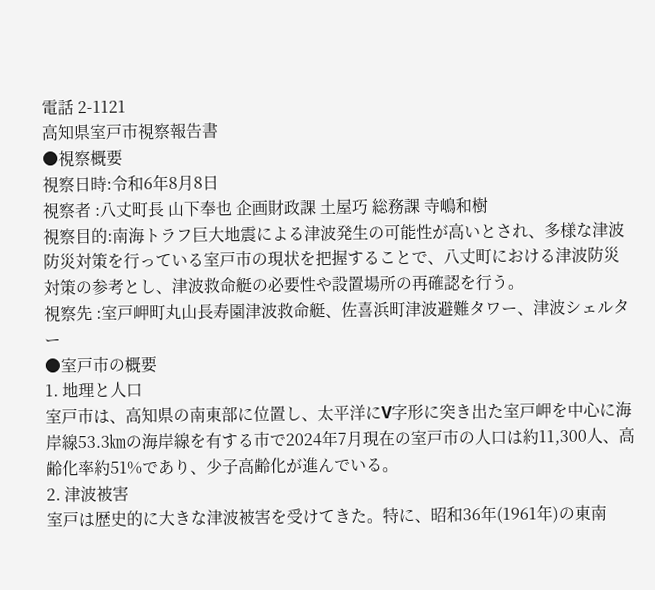電話 2-1121
高知県室戸市視察報告書
●視察概要
視察日時:令和6年8月8日
視察者 :八丈町長 山下奉也 企画財政課 土屋巧 総務課 寺嶋和樹
視察目的:南海トラフ巨大地震による津波発生の可能性が高いとされ、多様な津波防災対策を行っている室戸市の現状を把握することで、八丈町における津波防災対策の参考とし、津波救命艇の必要性や設置場所の再確認を行う。
視察先 :室戸岬町丸山長寿園津波救命艇、佐喜浜町津波避難タワー、津波シェルター
●室戸市の概要
1. 地理と人口
室戸市は、高知県の南東部に位置し、太平洋にV字形に突き出た室戸岬を中心に海岸線53.3㎞の海岸線を有する市で2024年7月現在の室戸市の人口は約11,300人、高齢化率約51%であり、少子高齢化が進んでいる。
2. 津波被害
室戸は歴史的に大きな津波被害を受けてきた。特に、昭和36年(1961年)の東南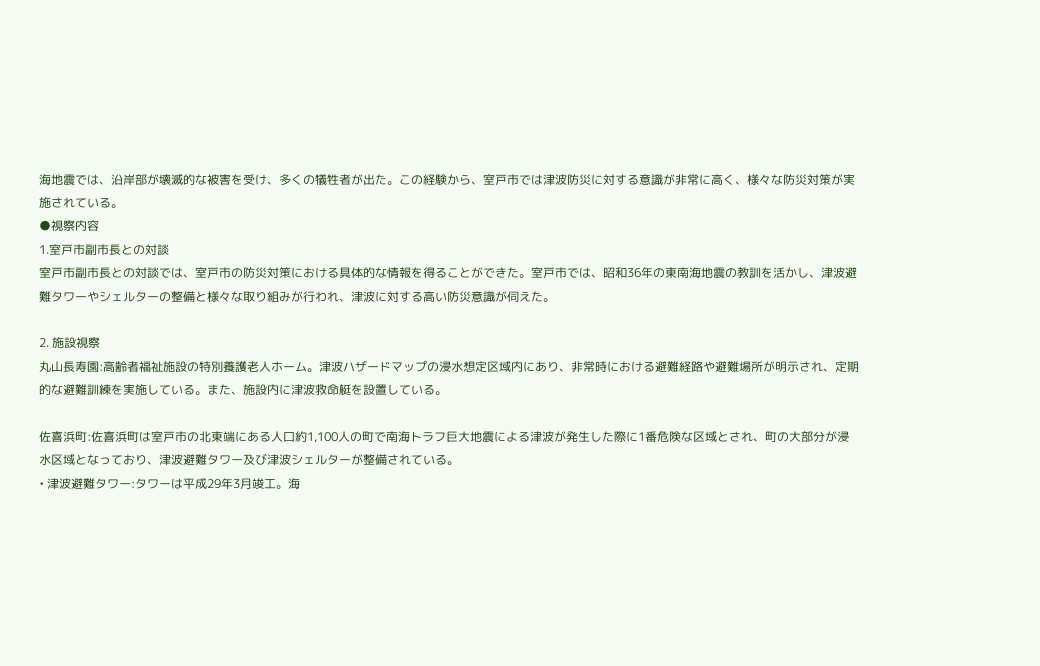海地震では、沿岸部が壊滅的な被害を受け、多くの犠牲者が出た。この経験から、室戸市では津波防災に対する意識が非常に高く、様々な防災対策が実施されている。
●視察内容
1.室戸市副市長との対談
室戸市副市長との対談では、室戸市の防災対策における具体的な情報を得ることができた。室戸市では、昭和36年の東南海地震の教訓を活かし、津波避難タワーやシェルターの整備と様々な取り組みが行われ、津波に対する高い防災意識が伺えた。

2. 施設視察
丸山長寿園:高齢者福祉施設の特別養護老人ホーム。津波ハザードマップの浸水想定区域内にあり、非常時における避難経路や避難場所が明示され、定期的な避難訓練を実施している。また、施設内に津波救命艇を設置している。

佐喜浜町:佐喜浜町は室戸市の北東端にある人口約1,100人の町で南海トラフ巨大地震による津波が発生した際に1番危険な区域とされ、町の大部分が浸水区域となっており、津波避難タワー及び津波シェルターが整備されている。
• 津波避難タワー:タワーは平成29年3月竣工。海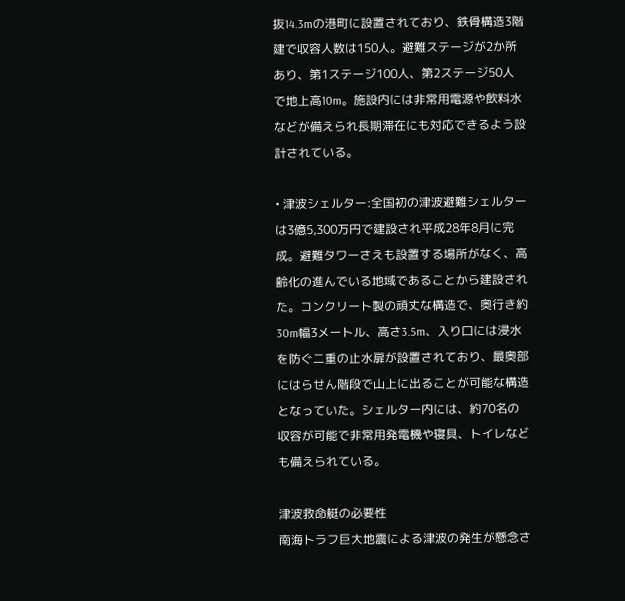抜14.3mの港町に設置されており、鉄骨構造3階建で収容人数は150人。避難ステージが2か所あり、第1ステージ100人、第2ステージ50人で地上高10m。施設内には非常用電源や飲料水などが備えられ長期滞在にも対応できるよう設計されている。

• 津波シェルター:全国初の津波避難シェルターは3億5,300万円で建設され平成28年8月に完成。避難タワーさえも設置する場所がなく、高齢化の進んでいる地域であることから建設された。コンクリート製の頑丈な構造で、奥行き約30m幅3メートル、高さ3.5m、入り口には浸水を防ぐ二重の止水扉が設置されており、最奥部にはらせん階段で山上に出ることが可能な構造となっていた。シェルター内には、約70名の収容が可能で非常用発電機や寝具、トイレなども備えられている。

津波救命艇の必要性
南海トラフ巨大地震による津波の発生が懸念さ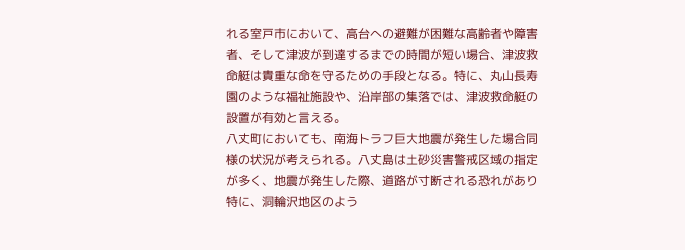れる室戸市において、高台への避難が困難な高齢者や障害者、そして津波が到達するまでの時間が短い場合、津波救命艇は貴重な命を守るための手段となる。特に、丸山長寿園のような福祉施設や、沿岸部の集落では、津波救命艇の設置が有効と言える。
八丈町においても、南海トラフ巨大地震が発生した場合同様の状況が考えられる。八丈島は土砂災害警戒区域の指定が多く、地震が発生した際、道路が寸断される恐れがあり特に、洞輪沢地区のよう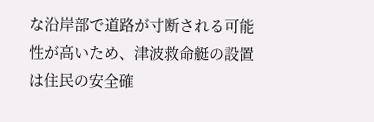な沿岸部で道路が寸断される可能性が高いため、津波救命艇の設置は住民の安全確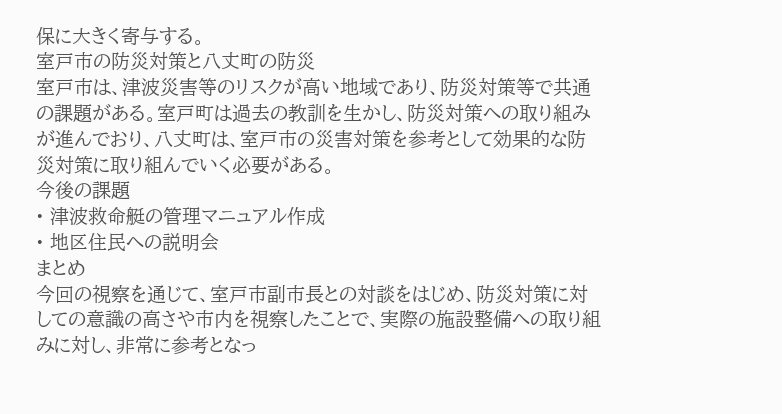保に大きく寄与する。
室戸市の防災対策と八丈町の防災
室戸市は、津波災害等のリスクが高い地域であり、防災対策等で共通の課題がある。室戸町は過去の教訓を生かし、防災対策への取り組みが進んでおり、八丈町は、室戸市の災害対策を参考として効果的な防災対策に取り組んでいく必要がある。
今後の課題
• 津波救命艇の管理マニュアル作成
• 地区住民への説明会
まとめ
今回の視察を通じて、室戸市副市長との対談をはじめ、防災対策に対しての意識の高さや市内を視察したことで、実際の施設整備への取り組みに対し、非常に参考となっ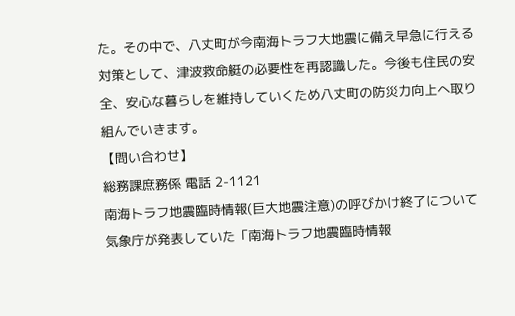た。その中で、八丈町が今南海トラフ大地震に備え早急に行える対策として、津波救命艇の必要性を再認識した。今後も住民の安全、安心な暮らしを維持していくため八丈町の防災力向上へ取り組んでいきます。
【問い合わせ】
総務課庶務係 電話 2-1121
南海トラフ地震臨時情報(巨大地震注意)の呼びかけ終了について
気象庁が発表していた「南海トラフ地震臨時情報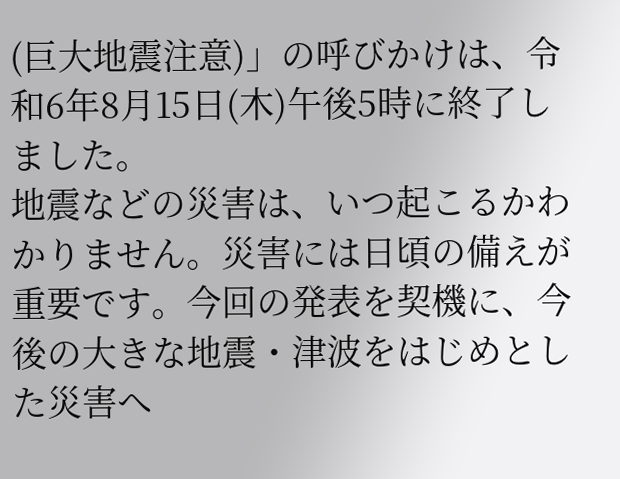(巨大地震注意)」の呼びかけは、令和6年8月15日(木)午後5時に終了しました。
地震などの災害は、いつ起こるかわかりません。災害には日頃の備えが重要です。今回の発表を契機に、今後の大きな地震・津波をはじめとした災害へ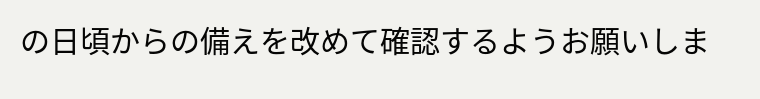の日頃からの備えを改めて確認するようお願いしま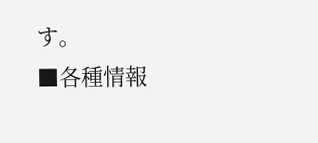す。
■各種情報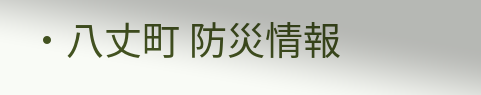・八丈町 防災情報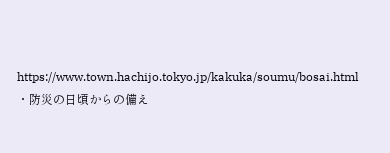https://www.town.hachijo.tokyo.jp/kakuka/soumu/bosai.html
・防災の日頃からの備え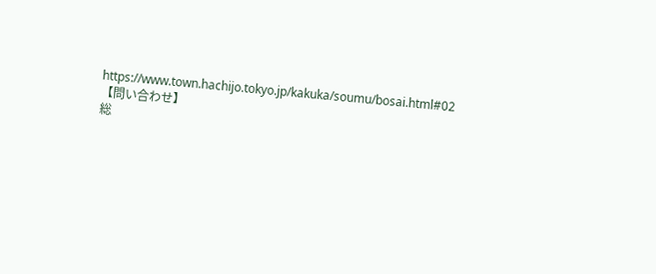https://www.town.hachijo.tokyo.jp/kakuka/soumu/bosai.html#02
【問い合わせ】
総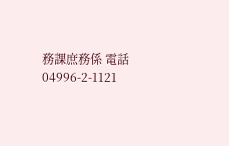務課庶務係 電話 04996-2-1121